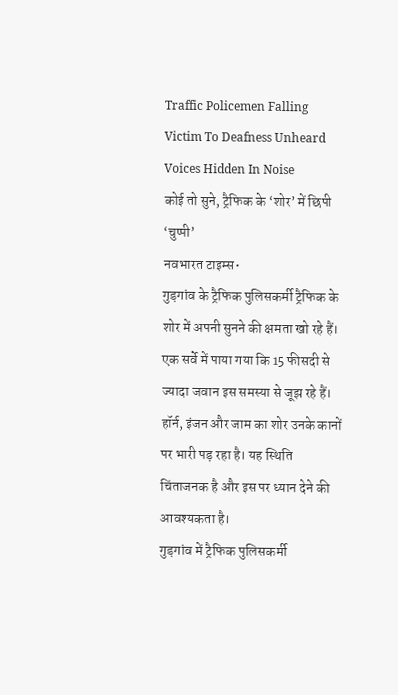Traffic Policemen Falling Victim To Deafness Unheard Voices Hidden In Noise
कोई तो सुने, ट्रैफिक के ‘शोर’ में छिपी ‘चुप्पी’
नवभारत टाइम्स•
गुड़गांव के ट्रैफिक पुलिसकर्मी ट्रैफिक के शोर में अपनी सुनने की क्षमता खो रहे हैं। एक सर्वे में पाया गया कि 15 फीसदी से ज्यादा जवान इस समस्या से जूझ रहे हैं। हॉर्न, इंजन और जाम का शोर उनके कानों पर भारी पड़ रहा है। यह स्थिति चिंताजनक है और इस पर ध्यान देने की आवश्यकता है।
गुड़गांव में ट्रैफिक पुलिसकर्मी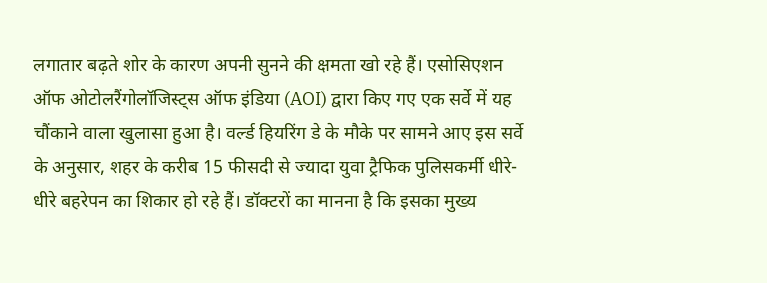लगातार बढ़ते शोर के कारण अपनी सुनने की क्षमता खो रहे हैं। एसोसिएशन ऑफ ओटोलरैंगोलॉजिस्ट्स ऑफ इंडिया (AOI) द्वारा किए गए एक सर्वे में यह चौंकाने वाला खुलासा हुआ है। वर्ल्ड हियरिंग डे के मौके पर सामने आए इस सर्वे के अनुसार, शहर के करीब 15 फीसदी से ज्यादा युवा ट्रैफिक पुलिसकर्मी धीरे-धीरे बहरेपन का शिकार हो रहे हैं। डॉक्टरों का मानना है कि इसका मुख्य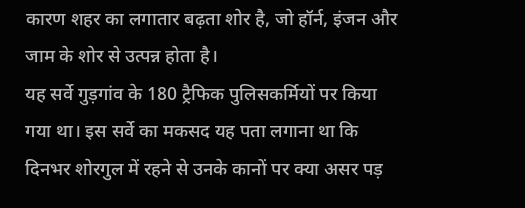कारण शहर का लगातार बढ़ता शोर है, जो हॉर्न, इंजन और जाम के शोर से उत्पन्न होता है।
यह सर्वे गुड़गांव के 180 ट्रैफिक पुलिसकर्मियों पर किया गया था। इस सर्वे का मकसद यह पता लगाना था कि दिनभर शोरगुल में रहने से उनके कानों पर क्या असर पड़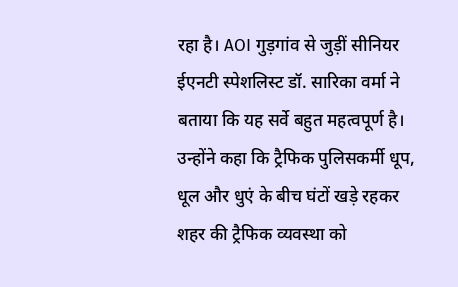रहा है। AOI गुड़गांव से जुड़ीं सीनियर ईएनटी स्पेशलिस्ट डॉ. सारिका वर्मा ने बताया कि यह सर्वे बहुत महत्वपूर्ण है। उन्होंने कहा कि ट्रैफिक पुलिसकर्मी धूप, धूल और धुएं के बीच घंटों खड़े रहकर शहर की ट्रैफिक व्यवस्था को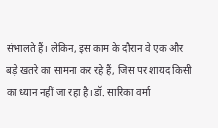संभालते हैं। लेकिन, इस काम के दौरान वे एक और बड़े खतरे का सामना कर रहे हैं, जिस पर शायद किसी का ध्यान नहीं जा रहा है।डॉ. सारिका वर्मा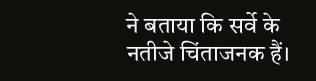ने बताया कि सर्वे के नतीजे चिंताजनक हैं।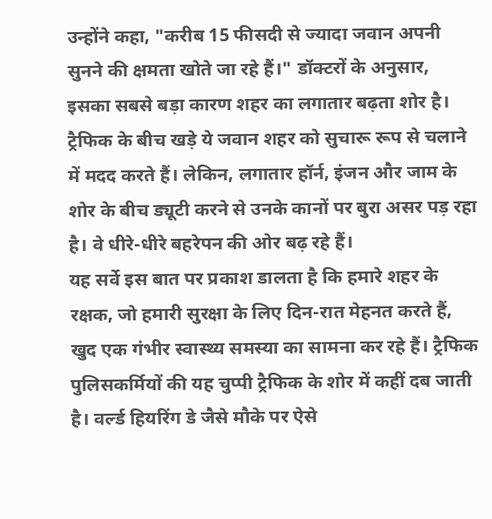उन्होंने कहा, "करीब 15 फीसदी से ज्यादा जवान अपनी सुनने की क्षमता खोते जा रहे हैं।" डॉक्टरों के अनुसार, इसका सबसे बड़ा कारण शहर का लगातार बढ़ता शोर है। ट्रैफिक के बीच खड़े ये जवान शहर को सुचारू रूप से चलाने में मदद करते हैं। लेकिन, लगातार हॉर्न, इंजन और जाम के शोर के बीच ड्यूटी करने से उनके कानों पर बुरा असर पड़ रहा है। वे धीरे-धीरे बहरेपन की ओर बढ़ रहे हैं।
यह सर्वे इस बात पर प्रकाश डालता है कि हमारे शहर के रक्षक, जो हमारी सुरक्षा के लिए दिन-रात मेहनत करते हैं, खुद एक गंभीर स्वास्थ्य समस्या का सामना कर रहे हैं। ट्रैफिक पुलिसकर्मियों की यह चुप्पी ट्रैफिक के शोर में कहीं दब जाती है। वर्ल्ड हियरिंग डे जैसे मौके पर ऐसे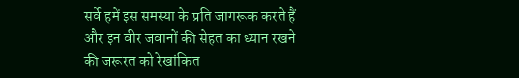सर्वे हमें इस समस्या के प्रति जागरूक करते हैं और इन वीर जवानों की सेहत का ध्यान रखने की जरूरत को रेखांकित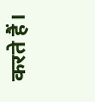करते हैं।